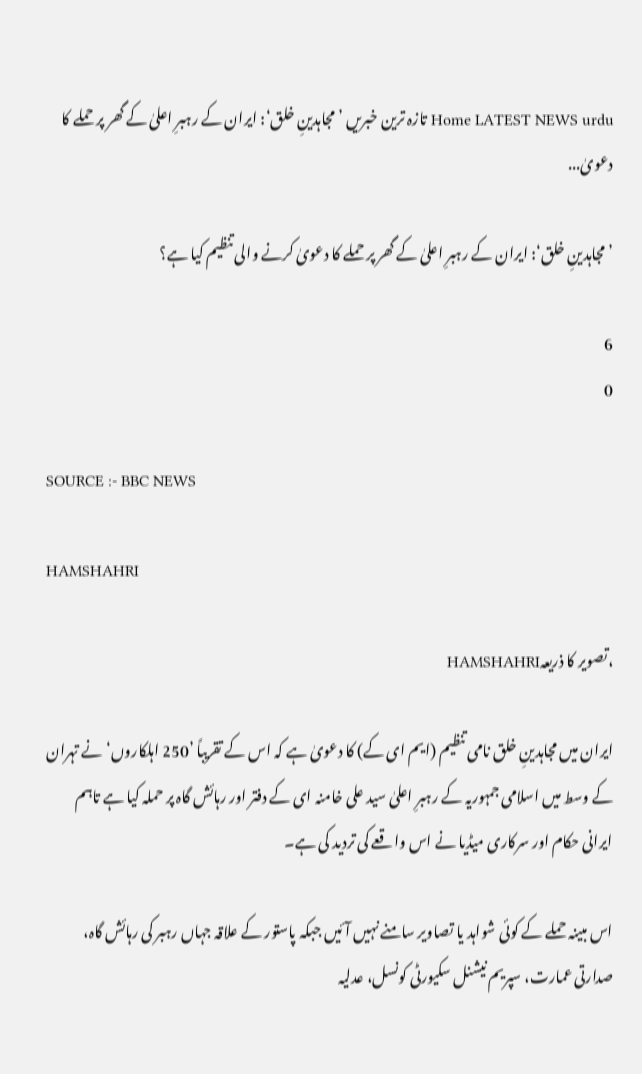Home LATEST NEWS urdu تازہ ترین خبریں ’مجاہدینِ خلق‘: ایران کے رہبرِ اعلیٰ کے گھر پر حملے کا دعویٰ...

’مجاہدینِ خلق‘: ایران کے رہبرِ اعلیٰ کے گھر پر حملے کا دعویٰ کرنے والی تنظیم کیا ہے؟

6
0

SOURCE :- BBC NEWS

HAMSHAHRI

،تصویر کا ذریعہHAMSHAHRI

ایران میں مجاہدینِ خلق نامی تنظیم (ایم ای کے) کا دعویٰ ہے کہ اس کے تقریباً ’250 اہلکاروں‘ نے تہران کے وسط میں اسلامی جمہوریہ کے رہبرِ اعلیٰ سید علی خامنہ ای کے دفتر اور رہائش گاہ پر حملہ کیا ہے تاہم ایرانی حکام اور سرکاری میڈیا نے اس واقعے کی تردید کی ہے۔

اس مبینہ حملے کے کوئی شواہد یا تصاویر سامنے نہیں آئیں جبکہ پاستور کے علاقہ جہاں رہبر کی رہائش گاہ، صدارتی عمارت، سپریم نیشنل سکیورٹی کونسل، عدلیہ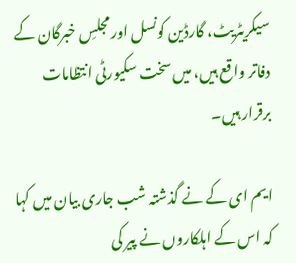سیکریٹریٹ، گارڈین کونسل اور مجلسِ خبرگان کے دفاتر واقع ہیں، میں سخت سکیورٹی انتظامات برقرار ہیں۔

ایم ای کے نے گذشتہ شب جاری بیان میں کہا کہ اس کے اہلکاروں نے پیر کی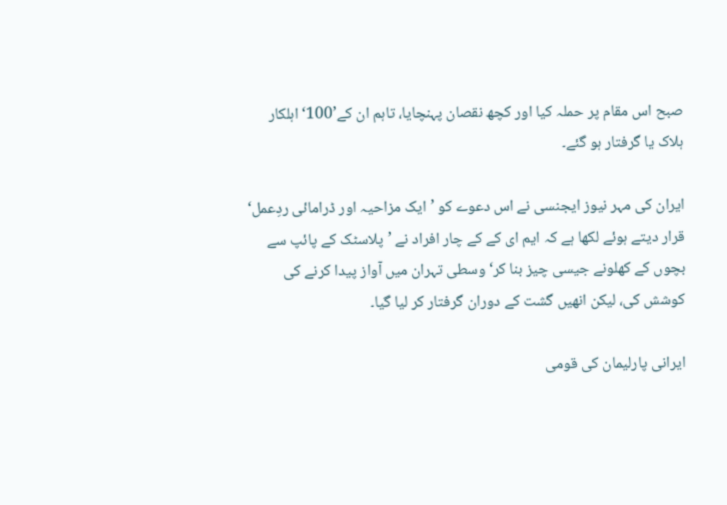صبح اس مقام پر حملہ کیا اور کچھ نقصان پہنچایا، تاہم ان کے’100‘ اہلکار ہلاک یا گرفتار ہو گئے۔

ایران کی مہر نیوز ایجنسی نے اس دعوے کو ’ایک مزاحیہ اور ڈرامائی ردِعمل‘ قرار دیتے ہوئے لکھا ہے کہ ایم ای کے کے چار افراد نے ’پلاسٹک کے پائپ سے بچوں کے کھلونے جیسی چیز بنا کر‘ وسطی تہران میں آواز پیدا کرنے کی کوشش کی، لیکن انھیں گشت کے دوران گرفتار کر لیا گیا۔

ایرانی پارلیمان کی قومی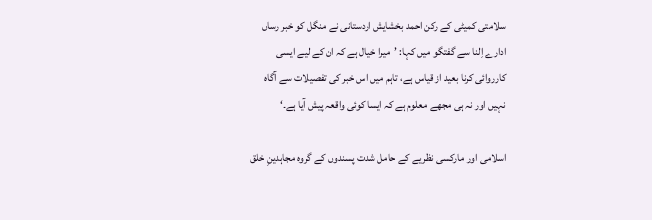سلامتی کمیٹی کے رکن احمد بخشایش اردستانی نے منگل کو خبر رساں ادارے اِلنا سے گفتگو میں کہا: ’میرا خیال ہے کہ ان کے لیے ایسی کارروائی کرنا بعید از قیاس ہے، تاہم میں اس خبر کی تفصیلات سے آگاہ نہیں اور نہ ہی مجھے معلوم ہے کہ ایسا کوئی واقعہ پیش آیا ہے۔‘

اسلامی اور مارکسی نظریے کے حامل شدت پسندوں کے گروہ مجاہدینِ خلق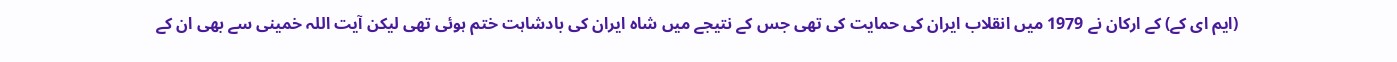(ایم ای کے) کے ارکان نے 1979 میں انقلاب ایران کی حمایت کی تھی جس کے نتیجے میں شاہ ایران کی بادشاہت ختم ہوئی تھی لیکن آیت اللہ خمینی سے بھی ان کے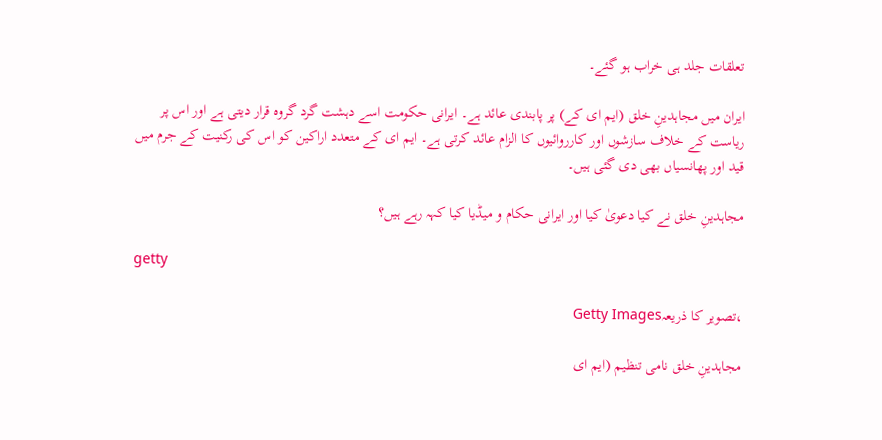تعلقات جلد ہی خراب ہو گئے۔

ایران میں مجاہدینِ خلق (ایم ای کے) پر پابندی عائد ہے۔ ایرانی حکومت اسے دہشت گرد گروہ قرار دیتی ہے اور اس پر ریاست کے خلاف سازشوں اور کارروائیوں کا الزام عائد کرتی ہے۔ ایم ای کے متعدد اراکین کو اس کی رکنیت کے جرم میں قید اور پھانسیاں بھی دی گئی ہیں۔

مجاہدینِ خلق نے کیا دعویٰ کیا اور ایرانی حکام و میڈیا کیا کہہ رہے ہیں؟

getty

،تصویر کا ذریعہGetty Images

مجاہدینِ خلق نامی تنظیم (ایم ای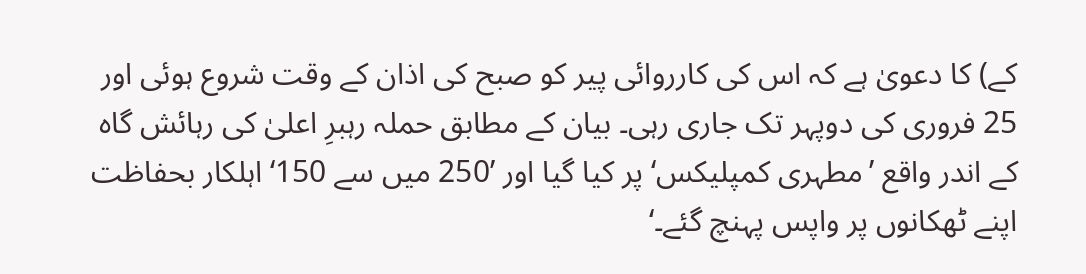کے) کا دعویٰ ہے کہ اس کی کارروائی پیر کو صبح کی اذان کے وقت شروع ہوئی اور 25 فروری کی دوپہر تک جاری رہی۔ بیان کے مطابق حملہ رہبرِ اعلیٰ کی رہائش گاہ کے اندر واقع ’مطہری کمپلیکس‘ پر کیا گیا اور ’250 میں سے 150‘ اہلکار بحفاظت اپنے ٹھکانوں پر واپس پہنچ گئے۔‘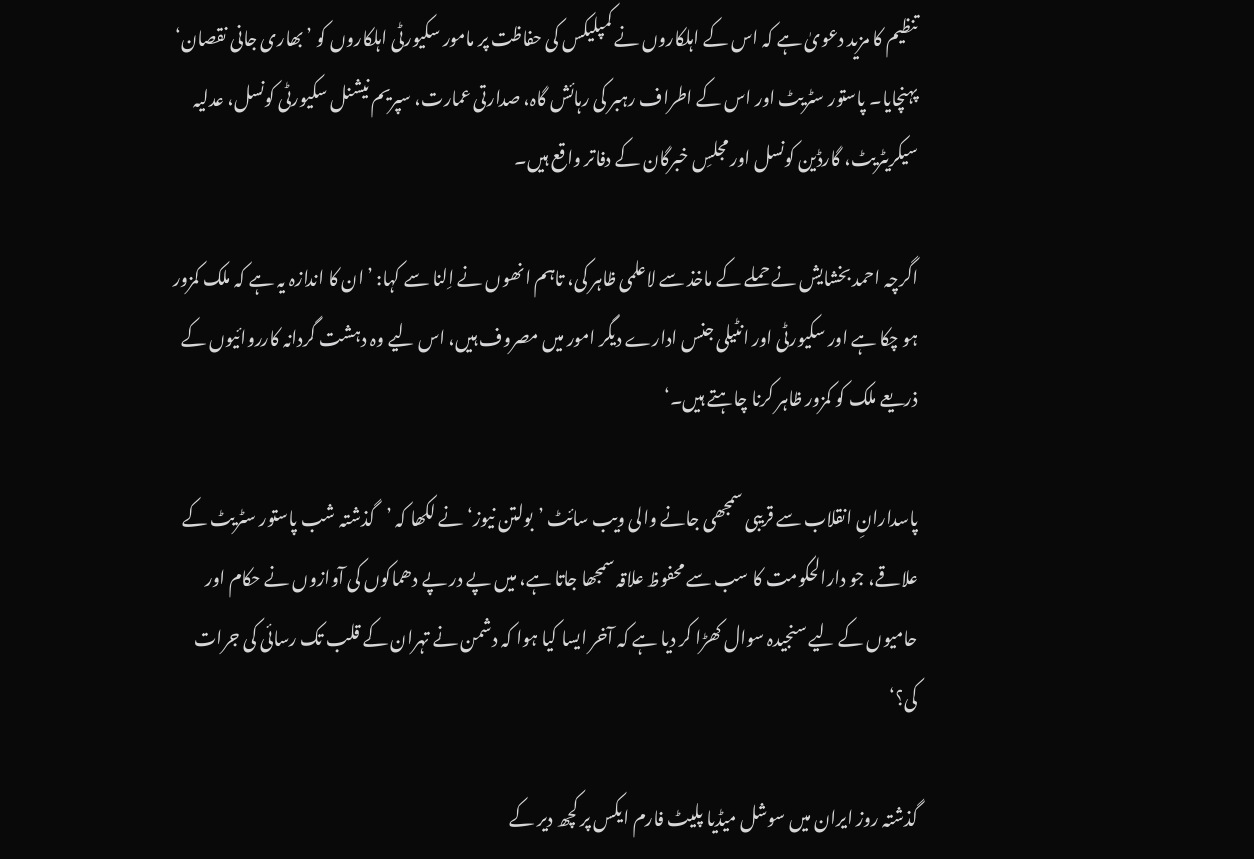تنظیم کا مزید دعویٰ ہے کہ اس کے اہلکاروں نے کمپلیکس کی حفاظت پر مامور سکیورٹی اہلکاروں کو ’بھاری جانی نقصان‘ پہنچایا۔ پاستور سٹریٹ اور اس کے اطراف رہبر کی رہائش گاہ، صدارتی عمارت، سپریم نیشنل سکیورٹی کونسل، عدلیہ سیکریٹریٹ، گارڈین کونسل اور مجلسِ خبرگان کے دفاتر واقع ہیں۔

اگرچہ احمد بخشایش نے حملے کے ماخذ سے لاعلمی ظاہر کی، تاہم انھوں نے اِلنا سے کہا: ’ان کا اندازہ یہ ہے کہ ملک کمزور ہو چکا ہے اور سکیورٹی اور انٹیلی جنس ادارے دیگر امور میں مصروف ہیں، اس لیے وہ دہشت گردانہ کارروائیوں کے ذریعے ملک کو کمزور ظاہر کرنا چاہتے ہیں۔‘

پاسدارانِ انقلاب سے قریبی سمجھی جانے والی ویب سائٹ ’بولتن نیوز‘ نے لکھا کہ ’گذشتہ شب پاستور سٹریٹ کے علاقے، جو دارالحکومت کا سب سے محفوظ علاقہ سمجھا جاتا ہے، میں پے در پے دھماکوں کی آوازوں نے حکام اور حامیوں کے لیے سنجیدہ سوال کھڑا کر دیا ہے کہ آخر ایسا کیا ہوا کہ دشمن نے تہران کے قلب تک رسائی کی جرات کی؟‘

گذشتہ روز ایران میں سوشل میڈیا پلیٹ فارم ایکس پر کچھ دیر کے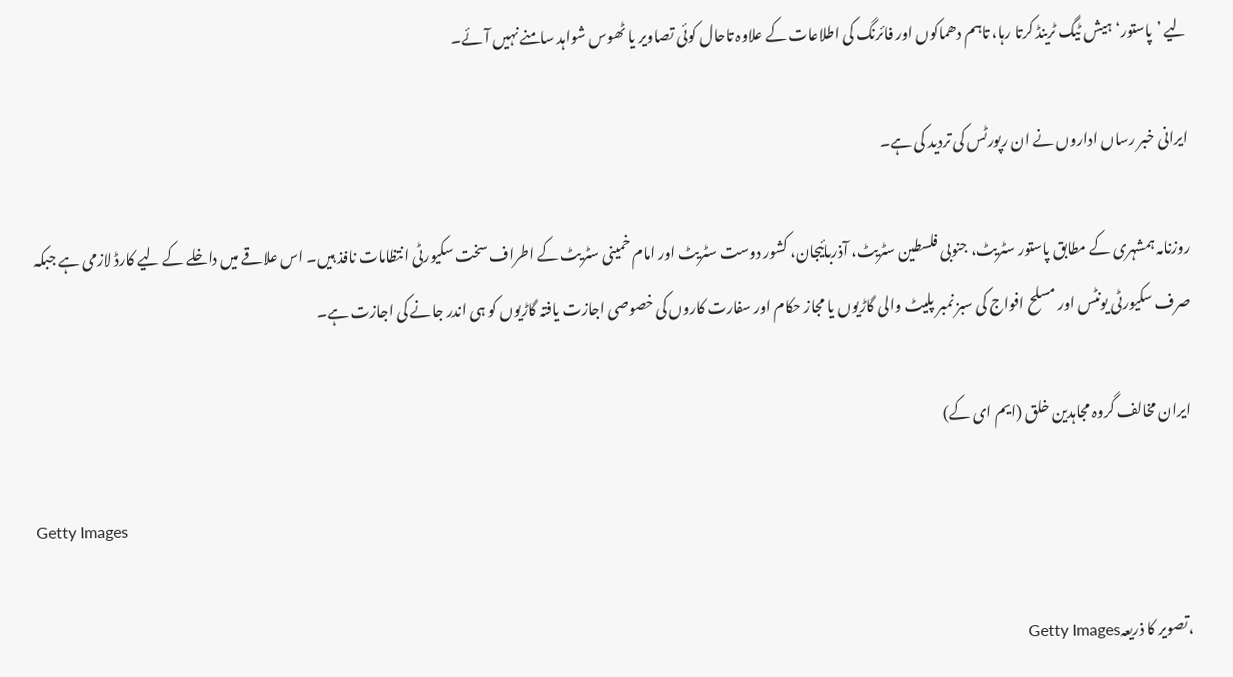لیے ’پاستور‘ ہیش ٹیگ ٹرینڈ کرتا رہا، تاہم دھماکوں اور فائرنگ کی اطلاعات کے علاوہ تاحال کوئی تصاویر یا ٹھوس شواہد سامنے نہیں آئے۔

ایرانی خبر رساں اداروں نے ان رپورٹس کی تردید کی ہے۔

روزنامہ ہمشہری کے مطابق پاستور سٹریٹ، جنوبی فلسطین سٹریٹ، آذربائیجان، کشور دوست سٹریٹ اور امام خمینی سٹریٹ کے اطراف سخت سکیورٹی انتظامات نافذ ہیں۔ اس علاقے میں داخلے کے لیے کارڈ لازمی ہے جبکہ صرف سکیورٹی یونٹس اور مسلح افواج کی سبز نمبر پلیٹ والی گاڑیوں یا مجاز حکام اور سفارت کاروں کی خصوصی اجازت یافتہ گاڑیوں کو ہی اندر جانے کی اجازت ہے۔

ایران مخالف گروہ مجاہدین خلق (ایم ای کے)

Getty Images

،تصویر کا ذریعہGetty Images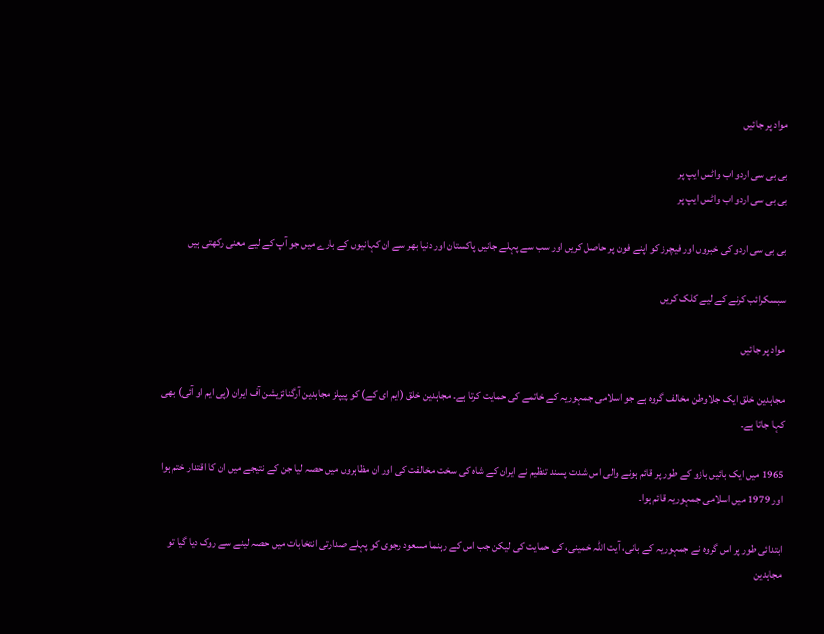مواد پر جائیں

بی بی سی اردو اب واٹس ایپ پر
بی بی سی اردو اب واٹس ایپ پر

بی بی سی اردو کی خبروں اور فیچرز کو اپنے فون پر حاصل کریں اور سب سے پہلے جانیں پاکستان اور دنیا بھر سے ان کہانیوں کے بارے میں جو آپ کے لیے معنی رکھتی ہیں

سبسکرائب کرنے کے لیے کلک کریں

مواد پر جائیں

مجاہدین خلق ایک جلاوطن مخالف گروہ ہے جو اسلامی جمہوریہ کے خاتمے کی حمایت کرتا ہے۔ مجاہدین خلق (ایم ای کے) کو پیپلز مجاہدین آرگنائزیشن آف ایران (پی ایم او آئی) بھی کہا جاتا ہے۔

1965 میں ایک بائیں بازو کے طور پر قائم ہونے والی اس شدت پسند تنظیم نے ایران کے شاہ کی سخت مخالفت کی اور ان مظاہروں میں حصہ لیا جن کے نتیجے میں ان کا اقتدار ختم ہوا اور 1979 میں اسلامی جمہوریہ قائم ہوا۔

ابتدائی طور پر اس گروہ نے جمہوریہ کے بانی، آیت اللہ خمینی، کی حمایت کی لیکن جب اس کے رہنما مسعود رجوی کو پہلے صدارتی انتخابات میں حصہ لینے سے روک دیا گیا تو مجاہدین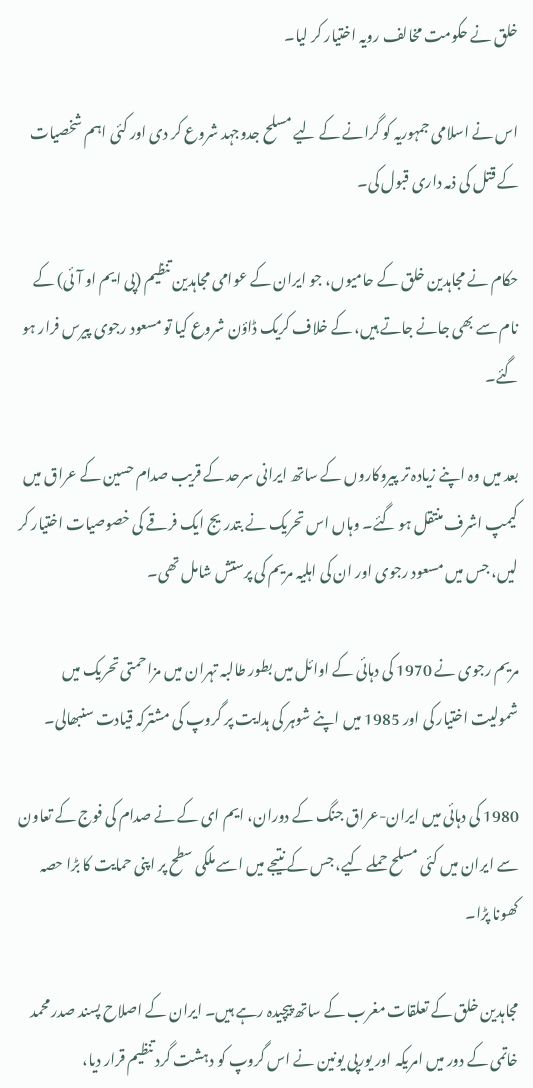خلق نے حکومت مخالف رویہ اختیار کر لیا۔

اس نے اسلامی جمہوریہ کو گرانے کے لیے مسلح جدوجہد شروع کر دی اور کئی اہم شخصیات کے قتل کی ذمہ داری قبول کی۔

حکام نے مجاہدین خلق کے حامیوں، جو ایران کے عوامی مجاہدین تنظیم (پی ایم او آئی) کے نام سے بھی جانے جاتے ہیں، کے خلاف کریک ڈاؤن شروع کیا تو مسعود رجوی پیرس فرار ہو گئے۔

بعد میں وہ اپنے زیادہ تر پیروکاروں کے ساتھ ایرانی سرحد کے قریب صدام حسین کے عراق میں کیمپ اشرف منتقل ہو گئے۔ وہاں اس تحریک نے بتدریج ایک فرقے کی خصوصیات اختیار کر لیں، جس میں مسعود رجوی اور ان کی اہلیہ مریم کی پرستش شامل تھی۔

مریم رجوی نے 1970 کی دہائی کے اوائل میں بطور طالبہ تہران میں مزاحمتی تحریک میں شمولیت اختیار کی اور 1985 میں اپنے شوہر کی ہدایت پر گروپ کی مشترکہ قیادت سنبھالی۔

1980 کی دہائی میں ایران-عراق جنگ کے دوران، ایم ای کے نے صدام کی فوج کے تعاون سے ایران میں کئی مسلح حملے کیے، جس کے نتیجے میں اسے ملکی سطح پر اپنی حمایت کا بڑا حصہ کھونا پڑا۔

مجاہدین خلق کے تعلقات مغرب کے ساتھ پیچیدہ رہے ہیں۔ ایران کے اصلاح پسند صدر محمد خاتمی کے دور میں امریکہ اور یورپی یونین نے اس گروپ کو دہشت گرد تنظیم قرار دیا،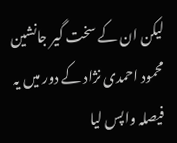لیکن ان کے سخت گیر جانشین محمود احمدی نژاد کے دور میں یہ فیصلہ واپس لیا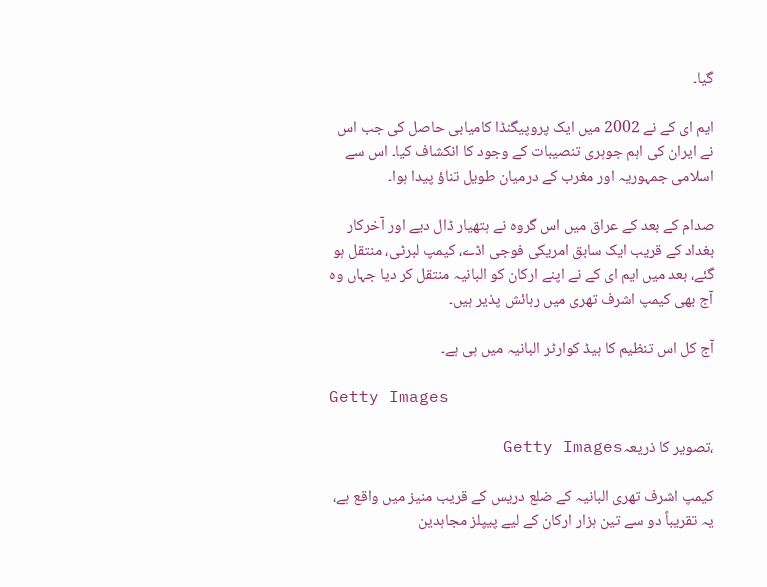گیا۔

ایم ای کے نے 2002 میں ایک پروپیگنڈا کامیابی حاصل کی جب اس نے ایران کی اہم جوہری تنصیبات کے وجود کا انکشاف کیا۔ اس سے اسلامی جمہوریہ اور مغرب کے درمیان طویل تناؤ پیدا ہوا۔

صدام کے بعد کے عراق میں اس گروہ نے ہتھیار ڈال دیے اور آخرکار بغداد کے قریب ایک سابق امریکی فوجی اڈے، کیمپ لبرٹی، منتقل ہو گئے، بعد میں ایم ای کے نے اپنے ارکان کو البانیہ منتقل کر دیا جہاں وہ آج بھی کیمپ اشرف تھری میں رہائش پذیر ہیں۔

آج کل اس تنظیم کا ہیڈ کوارٹر البانیہ میں ہی ہے۔

Getty Images

،تصویر کا ذریعہGetty Images

کیمپ اشرف تھری البانیہ کے ضلع دریس کے قریب منیز میں واقع ہے، یہ تقریباً دو سے تین ہزار ارکان کے لیے پیپلز مجاہدین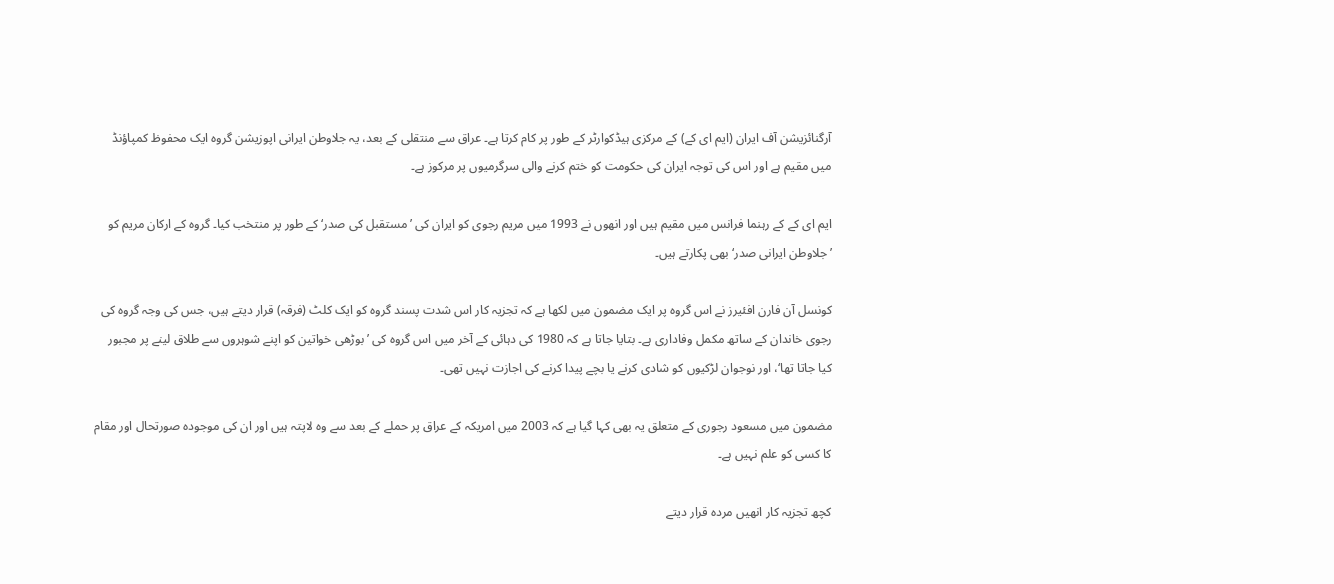آرگنائزیشن آف ایران (ایم ای کے) کے مرکزی ہیڈکوارٹر کے طور پر کام کرتا ہے۔ عراق سے منتقلی کے بعد، یہ جلاوطن ایرانی اپوزیشن گروہ ایک محفوظ کمپاؤنڈ میں مقیم ہے اور اس کی توجہ ایران کی حکومت کو ختم کرنے والی سرگرمیوں پر مرکوز ہے۔

ایم ای کے کے رہنما فرانس میں مقیم ہیں اور انھوں نے 1993 میں مریم رجوی کو ایران کی ’مستقبل کی صدر‘ کے طور پر منتخب کیا۔ گروہ کے ارکان مریم کو ’جلاوطن ایرانی صدر‘ بھی پکارتے ہیں۔

کونسل آن فارن افئیرز نے اس گروہ پر ایک مضمون میں لکھا ہے کہ تجزیہ کار اس شدت پسند گروہ کو ایک کلٹ (فرقہ) قرار دیتے ہیں، جس کی وجہ گروہ کی رجوی خاندان کے ساتھ مکمل وفاداری ہے۔ بتایا جاتا ہے کہ 1980 کی دہائی کے آخر میں اس گروہ کی ’بوڑھی خواتین کو اپنے شوہروں سے طلاق لینے پر مجبور کیا جاتا تھا‘، اور نوجوان لڑکیوں کو شادی کرنے یا بچے پیدا کرنے کی اجازت نہیں تھی۔

مضمون میں مسعود رجوری کے متعلق یہ بھی کہا گیا ہے کہ 2003 میں امریکہ کے عراق پر حملے کے بعد سے وہ لاپتہ ہیں اور ان کی موجودہ صورتحال اور مقام کا کسی کو علم نہیں ہے۔

کچھ تجزیہ کار انھیں مردہ قرار دیتے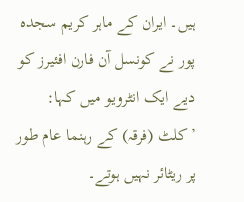ہیں۔ ایران کے ماہر کریم سجدہ پور نے کونسل آن فارن افئیرز کو دیے ایک انٹرویو میں کہا: ’کلٹ (فرقہ) کے رہنما عام طور پر ریٹائر نہیں ہوتے۔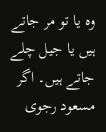وہ یا تو مر جاتے ہیں یا جیل چلے جاتے ہیں۔ اگر مسعود رجوی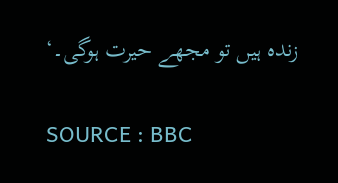زندہ ہیں تو مجھے حیرت ہوگی۔‘

SOURCE : BBC